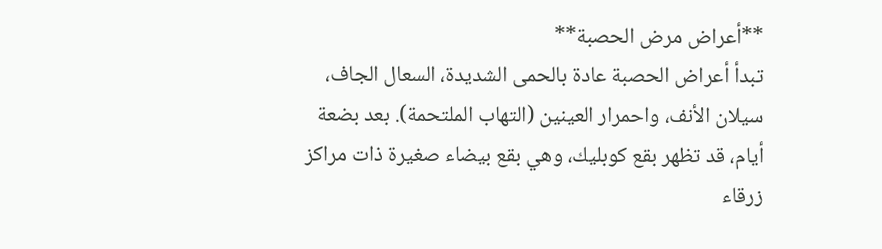**أعراض مرض الحصبة**
تبدأ أعراض الحصبة عادة بالحمى الشديدة، السعال الجاف، سيلان الأنف، واحمرار العينين (التهاب الملتحمة). بعد بضعة أيام، قد تظهر بقع كوبليك، وهي بقع بيضاء صغيرة ذات مراكز زرقاء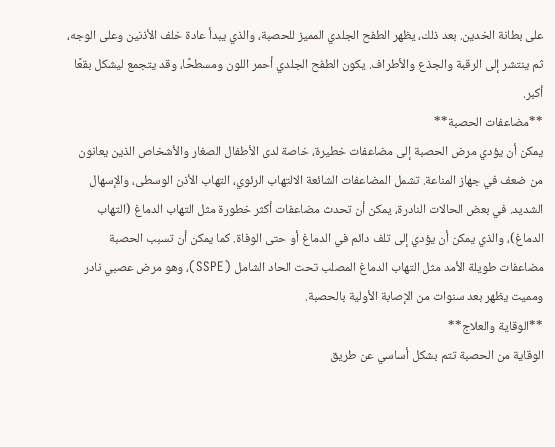على بطانة الخدين. بعد ذلك، يظهر الطفح الجلدي المميز للحصبة، والذي يبدأ عادة خلف الأذنين وعلى الوجه، ثم ينتشر إلى الرقبة والجذع والأطراف. يكون الطفح الجلدي أحمر اللون ومسطحًا، وقد يتجمع ليشكل بقعًا أكبر.
**مضاعفات الحصبة**
يمكن أن يؤدي مرض الحصبة إلى مضاعفات خطيرة، خاصة لدى الأطفال الصغار والأشخاص الذين يعانون من ضعف في جهاز المناعة. تشمل المضاعفات الشائعة الالتهاب الرئوي، التهاب الأذن الوسطى، والإسهال الشديد. في بعض الحالات النادرة، يمكن أن تحدث مضاعفات أكثر خطورة مثل التهاب الدماغ (التهاب الدماغ)، والذي يمكن أن يؤدي إلى تلف دائم في الدماغ أو حتى الوفاة. كما يمكن أن تسبب الحصبة مضاعفات طويلة الأمد مثل التهاب الدماغ المصلب تحت الحاد الشامل (SSPE)، وهو مرض عصبي نادر ومميت يظهر بعد سنوات من الإصابة الأولية بالحصبة.
**الوقاية والعلاج**
الوقاية من الحصبة تتم بشكل أساسي عن طريق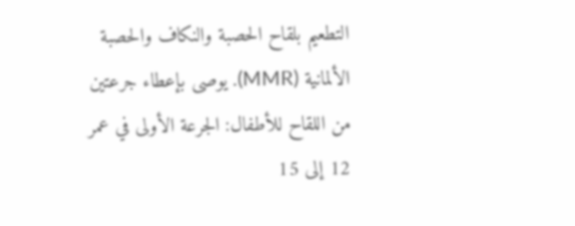التطعيم بلقاح الحصبة والنكاف والحصبة الألمانية (MMR). يوصى بإعطاء جرعتين من اللقاح للأطفال: الجرعة الأولى في عمر 12 إلى 15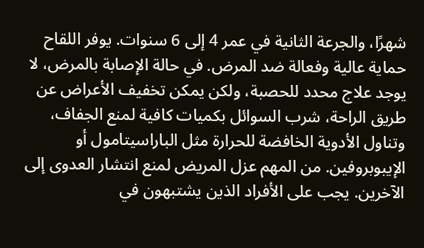شهرًا، والجرعة الثانية في عمر 4 إلى 6 سنوات. يوفر اللقاح حماية عالية وفعالة ضد المرض. في حالة الإصابة بالمرض، لا يوجد علاج محدد للحصبة، ولكن يمكن تخفيف الأعراض عن طريق الراحة، شرب السوائل بكميات كافية لمنع الجفاف، وتناول الأدوية الخافضة للحرارة مثل الباراسيتامول أو الإيبوبروفين. من المهم عزل المريض لمنع انتشار العدوى إلى الآخرين. يجب على الأفراد الذين يشتبهون في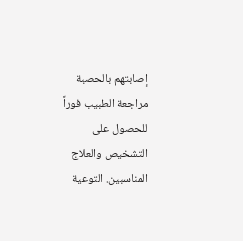إصابتهم بالحصبة مراجعة الطبيب فوراً للحصول على التشخيص والعلاج المناسبين. التوعية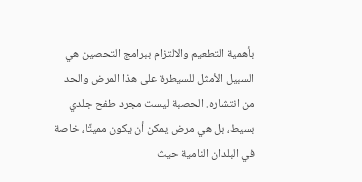بأهمية التطعيم والالتزام ببرامج التحصين هي السبيل الأمثل للسيطرة على هذا المرض والحد من انتشاره. الحصبة ليست مجرد طفح جلدي بسيط، بل هي مرض يمكن أن يكون مميتًا، خاصة في البلدان النامية حيث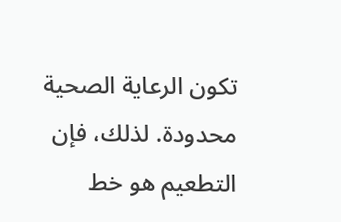تكون الرعاية الصحية محدودة. لذلك، فإن التطعيم هو خط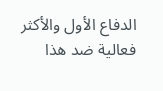الدفاع الأول والأكثر فعالية ضد هذا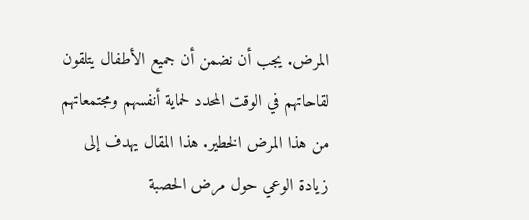المرض. يجب أن نضمن أن جميع الأطفال يتلقون لقاحاتهم في الوقت المحدد لحماية أنفسهم ومجتمعاتهم من هذا المرض الخطير. هذا المقال يهدف إلى زيادة الوعي حول مرض الحصبة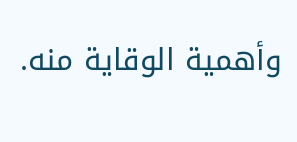وأهمية الوقاية منه.